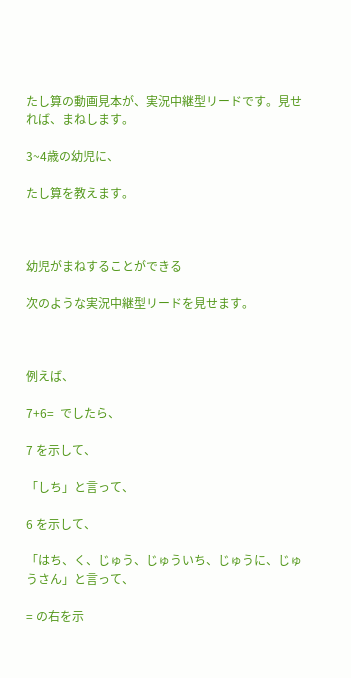たし算の動画見本が、実況中継型リードです。見せれば、まねします。

3~4歳の幼児に、

たし算を教えます。



幼児がまねすることができる

次のような実況中継型リードを見せます。



例えば、

7+6=  でしたら、

7 を示して、

「しち」と言って、

6 を示して、

「はち、く、じゅう、じゅういち、じゅうに、じゅうさん」と言って、

= の右を示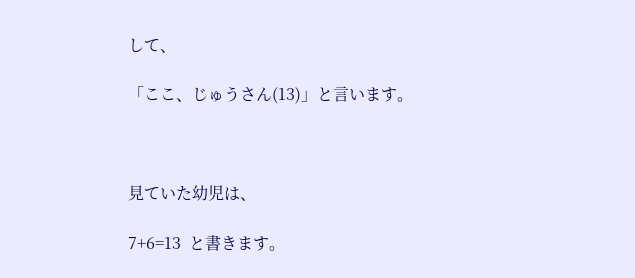して、

「ここ、じゅうさん(13)」と言います。



見ていた幼児は、

7+6=13  と書きます。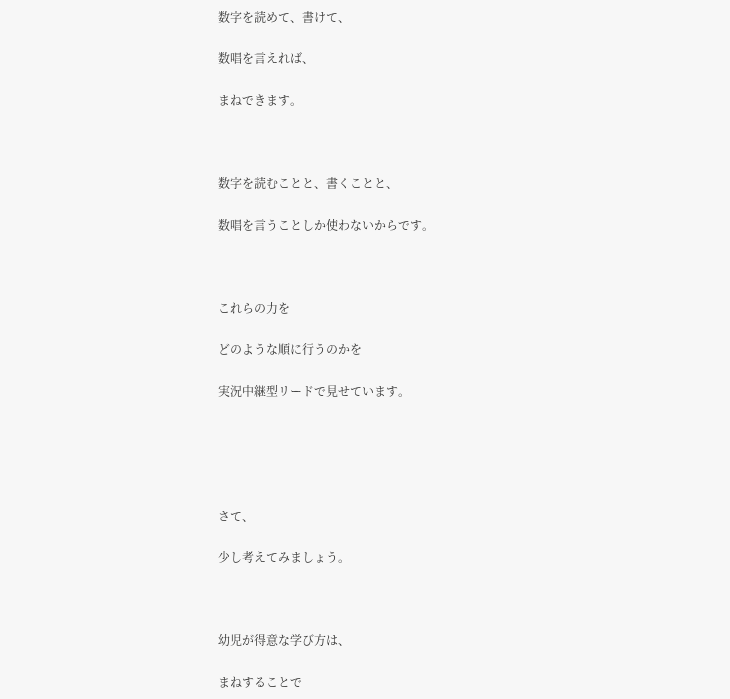数字を読めて、書けて、

数唱を言えれば、

まねできます。



数字を読むことと、書くことと、

数唱を言うことしか使わないからです。



これらの力を

どのような順に行うのかを

実況中継型リードで見せています。





さて、

少し考えてみましょう。



幼児が得意な学び方は、

まねすることで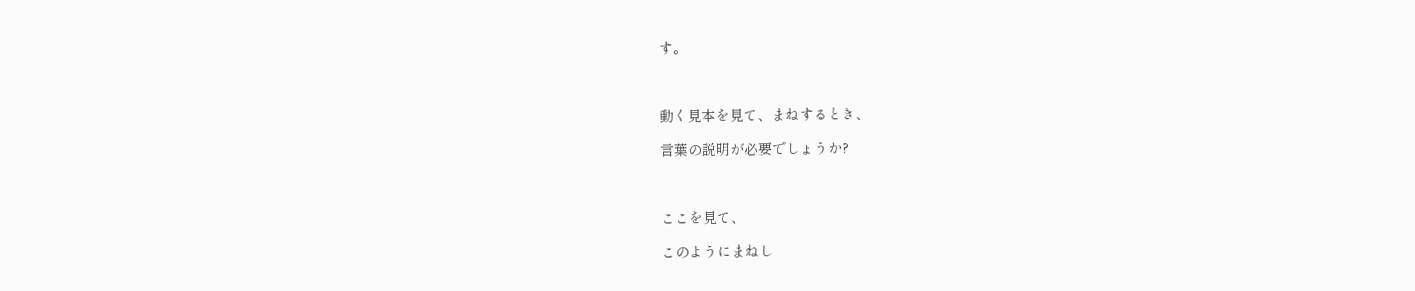す。



動く見本を見て、まねするとき、

言葉の説明が必要でしょうか?



ここを見て、

このようにまねし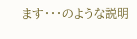ます・・・のような説明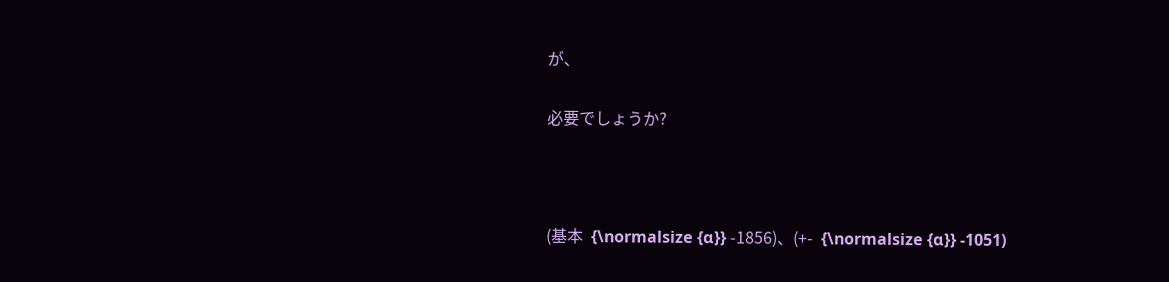が、

必要でしょうか?



(基本  {\normalsize {α}} -1856)、(+-  {\normalsize {α}} -1051)